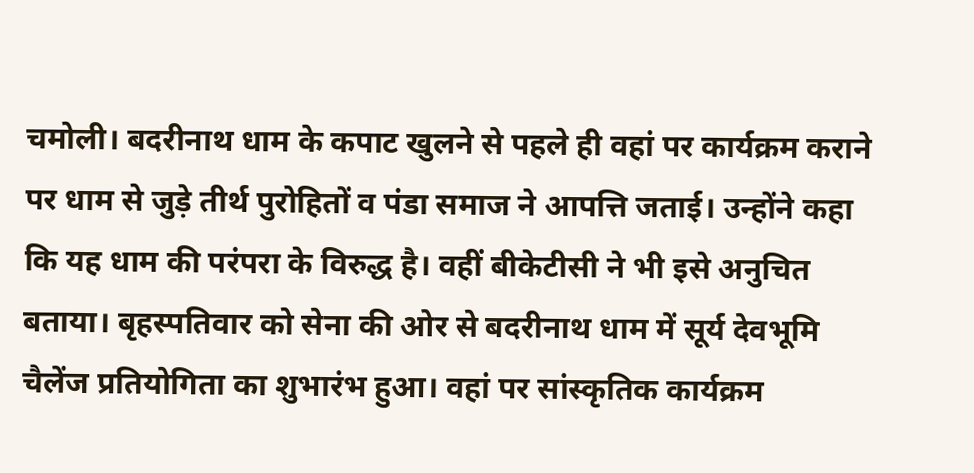चमोली। बदरीनाथ धाम के कपाट खुलने से पहले ही वहां पर कार्यक्रम कराने पर धाम से जुड़े तीर्थ पुरोहितों व पंडा समाज ने आपत्ति जताई। उन्होंने कहा कि यह धाम की परंपरा के विरुद्ध है। वहीं बीकेटीसी ने भी इसे अनुचित बताया। बृहस्पतिवार को सेना की ओर से बदरीनाथ धाम में सूर्य देवभूमि चैलेंज प्रतियोगिता का शुभारंभ हुआ। वहां पर सांस्कृतिक कार्यक्रम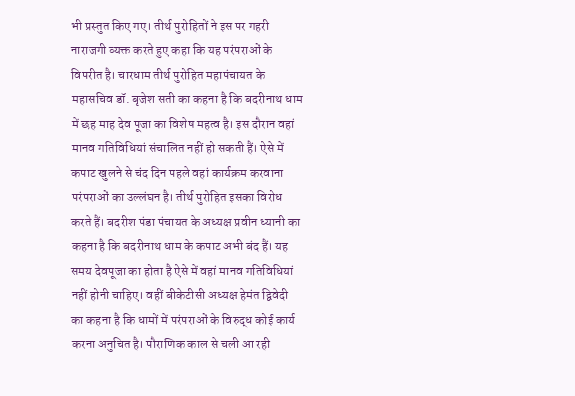भी प्रस्तुत किए गए। तीर्थ पुरोहितों ने इस पर गहरी नाराजगी व्यक्त करते हुए कहा कि यह परंपराओं के विपरीत है। चारधाम तीर्थ पुरोहित महापंचायत के महासचिव डॉ. बृजेश सती का कहना है कि बदरीनाथ धाम में छह माह देव पूजा का विशेष महत्व है। इस दौरान वहां मानव गतिविधियां संचालित नहीं हो सकती हैं। ऐसे में कपाट खुलने से चंद दिन पहले वहां कार्यक्रम करवाना परंपराओं का उल्लंघन है। तीर्थ पुरोहित इसका विरोध करते हैं। बदरीश पंडा पंचायत के अध्यक्ष प्रवीन ध्यानी का कहना है कि बदरीनाथ धाम के कपाट अभी बंद हैं। यह समय देवपूजा का होता है ऐसे में वहां मानव गतिविधियां नहीं होनी चाहिए। वहीं बीकेटीसी अध्यक्ष हेमंत द्विवेदी का कहना है कि धामों में परंपराओं के विरुद्ध कोई कार्य करना अनुचित है। पौराणिक काल से चली आ रही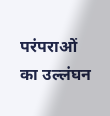परंपराओं का उल्लंघन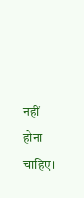नहीं होना चाहिए।